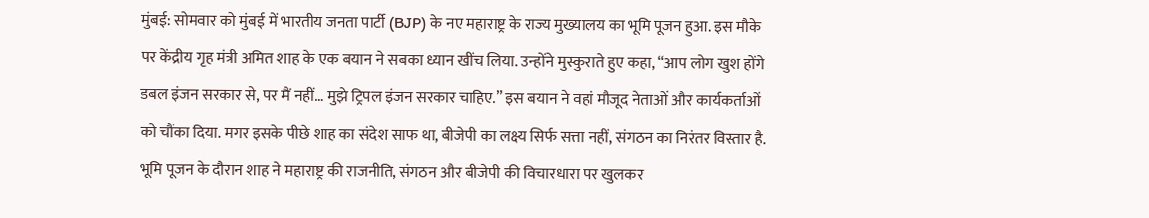मुंबई: सोमवार को मुंबई में भारतीय जनता पार्टी (BJP) के नए महाराष्ट्र के राज्य मुख्यालय का भूमि पूजन हुआ. इस मौके पर केंद्रीय गृह मंत्री अमित शाह के एक बयान ने सबका ध्यान खींच लिया. उन्होंने मुस्कुराते हुए कहा, “आप लोग खुश होंगे डबल इंजन सरकार से, पर मैं नहीं… मुझे ट्रिपल इंजन सरकार चाहिए.” इस बयान ने वहां मौजूद नेताओं और कार्यकर्ताओं को चौंका दिया. मगर इसके पीछे शाह का संदेश साफ था, बीजेपी का लक्ष्य सिर्फ सत्ता नहीं, संगठन का निरंतर विस्तार है.
भूमि पूजन के दौरान शाह ने महाराष्ट्र की राजनीति, संगठन और बीजेपी की विचारधारा पर खुलकर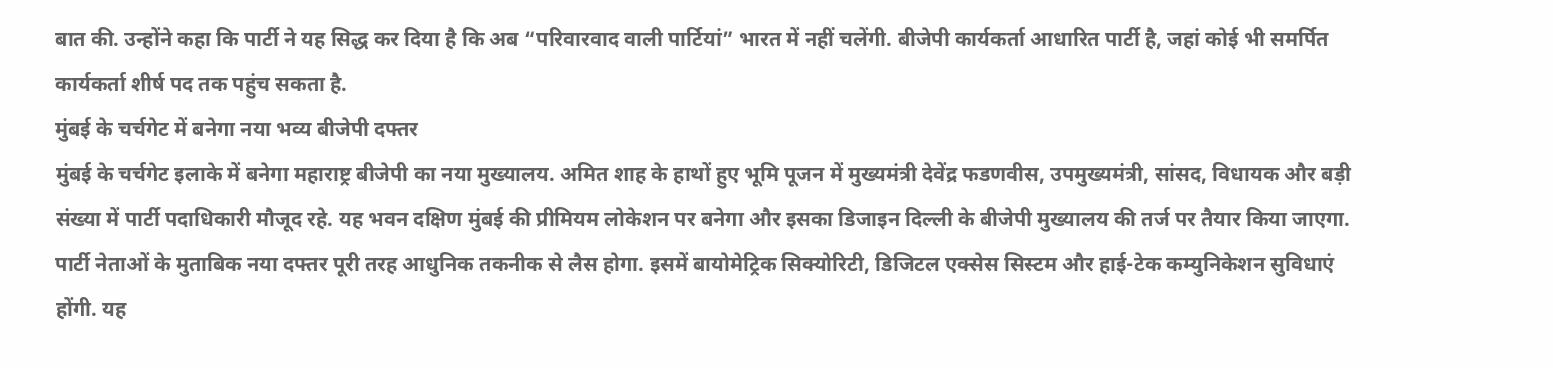बात की. उन्होंने कहा कि पार्टी ने यह सिद्ध कर दिया है कि अब “परिवारवाद वाली पार्टियां” भारत में नहीं चलेंगी. बीजेपी कार्यकर्ता आधारित पार्टी है, जहां कोई भी समर्पित कार्यकर्ता शीर्ष पद तक पहुंच सकता है.
मुंबई के चर्चगेट में बनेगा नया भव्य बीजेपी दफ्तर
मुंबई के चर्चगेट इलाके में बनेगा महाराष्ट्र बीजेपी का नया मुख्यालय. अमित शाह के हाथों हुए भूमि पूजन में मुख्यमंत्री देवेंद्र फडणवीस, उपमुख्यमंत्री, सांसद, विधायक और बड़ी संख्या में पार्टी पदाधिकारी मौजूद रहे. यह भवन दक्षिण मुंबई की प्रीमियम लोकेशन पर बनेगा और इसका डिजाइन दिल्ली के बीजेपी मुख्यालय की तर्ज पर तैयार किया जाएगा.
पार्टी नेताओं के मुताबिक नया दफ्तर पूरी तरह आधुनिक तकनीक से लैस होगा. इसमें बायोमेट्रिक सिक्योरिटी, डिजिटल एक्सेस सिस्टम और हाई-टेक कम्युनिकेशन सुविधाएं होंगी. यह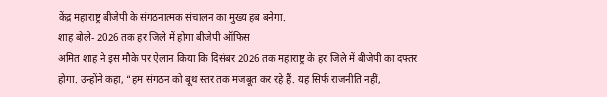केंद्र महाराष्ट्र बीजेपी के संगठनात्मक संचालन का मुख्य हब बनेगा.
शाह बोले- 2026 तक हर जिले में होगा बीजेपी ऑफिस
अमित शाह ने इस मौके पर ऐलान किया कि दिसंबर 2026 तक महाराष्ट्र के हर जिले में बीजेपी का दफ्तर होगा. उन्होंने कहा, “हम संगठन को बूथ स्तर तक मजबूत कर रहे हैं. यह सिर्फ राजनीति नहीं,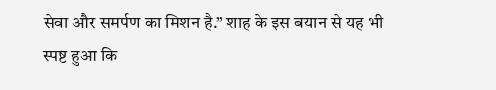सेवा और समर्पण का मिशन है.” शाह के इस बयान से यह भी स्पष्ट हुआ कि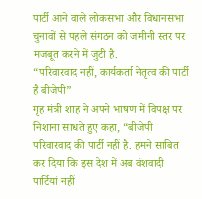पार्टी आने वाले लोकसभा और विधानसभा चुनावों से पहले संगठन को जमीनी स्तर पर मजबूत करने में जुटी है.
“परिवारवाद नहीं, कार्यकर्ता नेतृत्व की पार्टी है बीजेपी”
गृह मंत्री शाह ने अपने भाषण में विपक्ष पर निशाना साधते हुए कहा, “बीजेपी परिवारवाद की पार्टी नहीं है. हमने साबित कर दिया कि इस देश में अब वंशवादी पार्टियां नहीं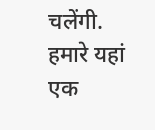चलेंगी. हमारे यहां एक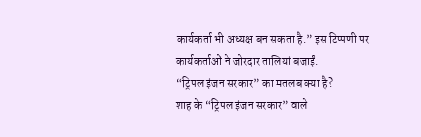कार्यकर्ता भी अध्यक्ष बन सकता है.” इस टिप्पणी पर कार्यकर्ताओं ने जोरदार तालियां बजाईं.
“ट्रिपल इंजन सरकार” का मतलब क्या है?
शाह के “ट्रिपल इंजन सरकार” वाले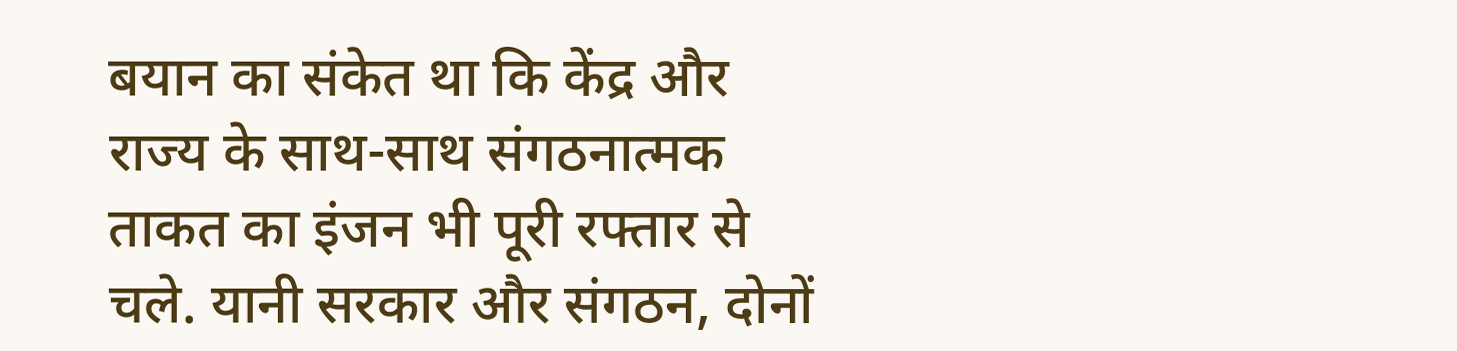बयान का संकेत था कि केंद्र और राज्य के साथ-साथ संगठनात्मक ताकत का इंजन भी पूरी रफ्तार से चले. यानी सरकार और संगठन, दोनों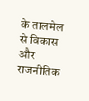के तालमेल से विकास और राजनीतिक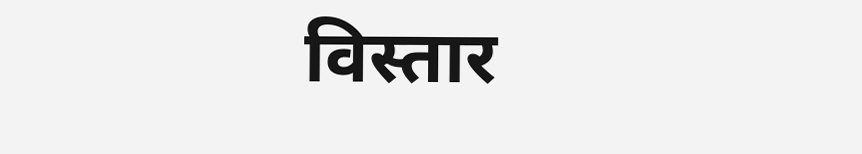विस्तार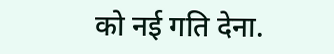को नई गति देना.